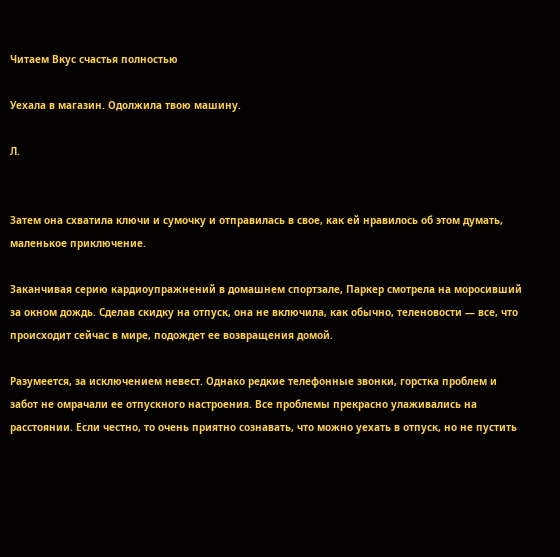Читаем Вкус счастья полностью

Уехала в магазин. Одолжила твою машину.

Л.


Затем она схватила ключи и сумочку и отправилась в свое, как ей нравилось об этом думать, маленькое приключение.

Заканчивая серию кардиоупражнений в домашнем спортзале, Паркер смотрела на моросивший за окном дождь. Сделав скидку на отпуск, она не включила, как обычно, теленовости — все, что происходит сейчас в мире, подождет ее возвращения домой.

Разумеется, за исключением невест. Однако редкие телефонные звонки, горстка проблем и забот не омрачали ее отпускного настроения. Все проблемы прекрасно улаживались на расстоянии. Если честно, то очень приятно сознавать, что можно уехать в отпуск, но не пустить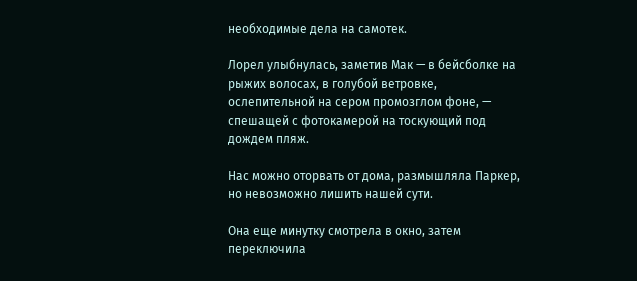необходимые дела на самотек.

Лорел улыбнулась, заметив Мак — в бейсболке на рыжих волосах, в голубой ветровке, ослепительной на сером промозглом фоне, — спешащей с фотокамерой на тоскующий под дождем пляж.

Нас можно оторвать от дома, размышляла Паркер, но невозможно лишить нашей сути.

Она еще минутку смотрела в окно, затем переключила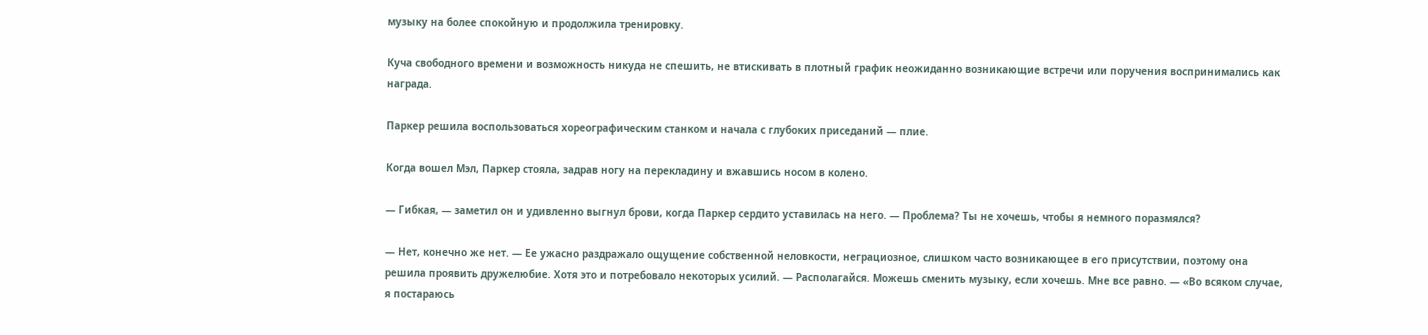музыку на более спокойную и продолжила тренировку.

Куча свободного времени и возможность никуда не спешить, не втискивать в плотный график неожиданно возникающие встречи или поручения воспринимались как награда.

Паркер решила воспользоваться хореографическим станком и начала с глубоких приседаний — плие.

Когда вошел Мэл, Паркер стояла, задрав ногу на перекладину и вжавшись носом в колено.

— Гибкая, — заметил он и удивленно выгнул брови, когда Паркер сердито уставилась на него. — Проблема? Ты не хочешь, чтобы я немного поразмялся?

— Нет, конечно же нет. — Ее ужасно раздражало ощущение собственной неловкости, неграциозное, слишком часто возникающее в его присутствии, поэтому она решила проявить дружелюбие. Хотя это и потребовало некоторых усилий. — Располагайся. Можешь сменить музыку, если хочешь. Мне все равно. — «Во всяком случае, я постараюсь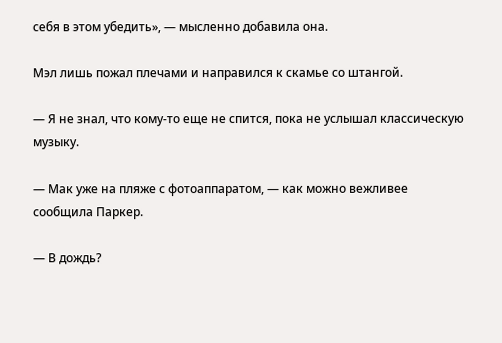себя в этом убедить», — мысленно добавила она.

Мэл лишь пожал плечами и направился к скамье со штангой.

— Я не знал, что кому-то еще не спится, пока не услышал классическую музыку.

— Мак уже на пляже с фотоаппаратом, — как можно вежливее сообщила Паркер.

— В дождь?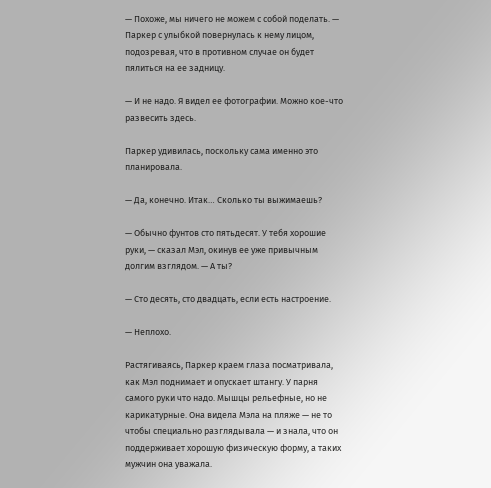— Похоже, мы ничего не можем с собой поделать. — Паркер с улыбкой повернулась к нему лицом, подозревая, что в противном случае он будет пялиться на ее задницу.

— И не надо. Я видел ее фотографии. Можно кое-что развесить здесь.

Паркер удивилась, поскольку сама именно это планировала.

— Да, конечно. Итак… Сколько ты выжимаешь?

— Обычно фунтов сто пятьдесят. У тебя хорошие руки, — сказал Мэл, окинув ее уже привычным долгим взглядом. — А ты?

— Сто десять, сто двадцать, если есть настроение.

— Неплохо.

Растягиваясь, Паркер краем глаза посматривала, как Мэл поднимает и опускает штангу. У парня самого руки что надо. Мышцы рельефные, но не карикатурные. Она видела Мэла на пляже — не то чтобы специально разглядывала — и знала, что он поддерживает хорошую физическую форму, а таких мужчин она уважала.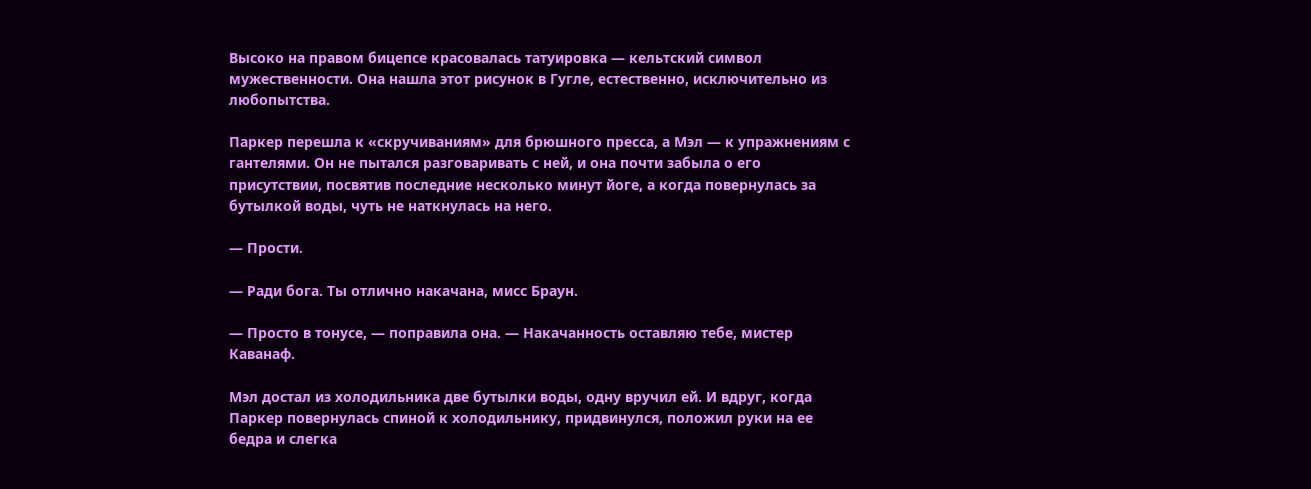Высоко на правом бицепсе красовалась татуировка — кельтский символ мужественности. Она нашла этот рисунок в Гугле, естественно, исключительно из любопытства.

Паркер перешла к «скручиваниям» для брюшного пресса, а Мэл — к упражнениям с гантелями. Он не пытался разговаривать с ней, и она почти забыла о его присутствии, посвятив последние несколько минут йоге, а когда повернулась за бутылкой воды, чуть не наткнулась на него.

— Прости.

— Ради бога. Ты отлично накачана, мисс Браун.

— Просто в тонусе, — поправила она. — Накачанность оставляю тебе, мистер Каванаф.

Мэл достал из холодильника две бутылки воды, одну вручил ей. И вдруг, когда Паркер повернулась спиной к холодильнику, придвинулся, положил руки на ее бедра и слегка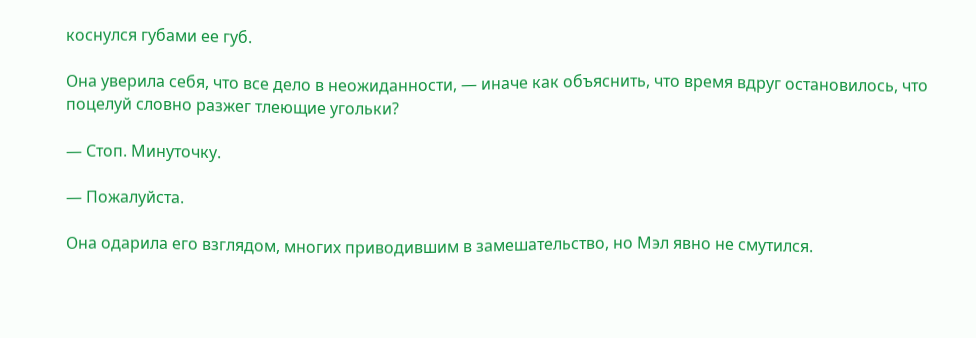коснулся губами ее губ.

Она уверила себя, что все дело в неожиданности, — иначе как объяснить, что время вдруг остановилось, что поцелуй словно разжег тлеющие угольки?

— Стоп. Минуточку.

— Пожалуйста.

Она одарила его взглядом, многих приводившим в замешательство, но Мэл явно не смутился.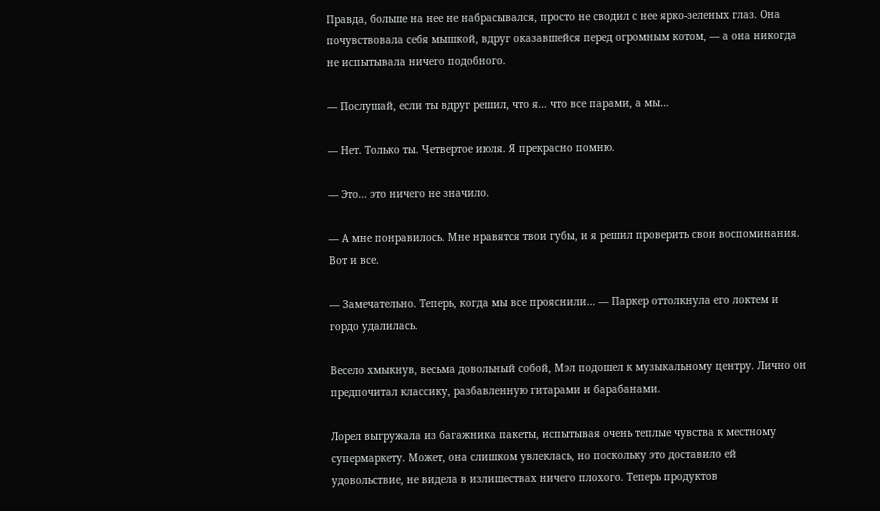Правда, больше на нее не набрасывался, просто не сводил с нее ярко-зеленых глаз. Она почувствовала себя мышкой, вдруг оказавшейся перед огромным котом, — а она никогда не испытывала ничего подобного.

— Послушай, если ты вдруг решил, что я… что все парами, а мы…

— Нет. Только ты. Четвертое июля. Я прекрасно помню.

— Это… это ничего не значило.

— А мне понравилось. Мне нравятся твои губы, и я решил проверить свои воспоминания. Вот и все.

— Замечательно. Теперь, когда мы все прояснили… — Паркер оттолкнула его локтем и гордо удалилась.

Весело хмыкнув, весьма довольный собой, Мэл подошел к музыкальному центру. Лично он предпочитал классику, разбавленную гитарами и барабанами.

Лорел выгружала из багажника пакеты, испытывая очень теплые чувства к местному супермаркету. Может, она слишком увлеклась, но поскольку это доставило ей удовольствие, не видела в излишествах ничего плохого. Теперь продуктов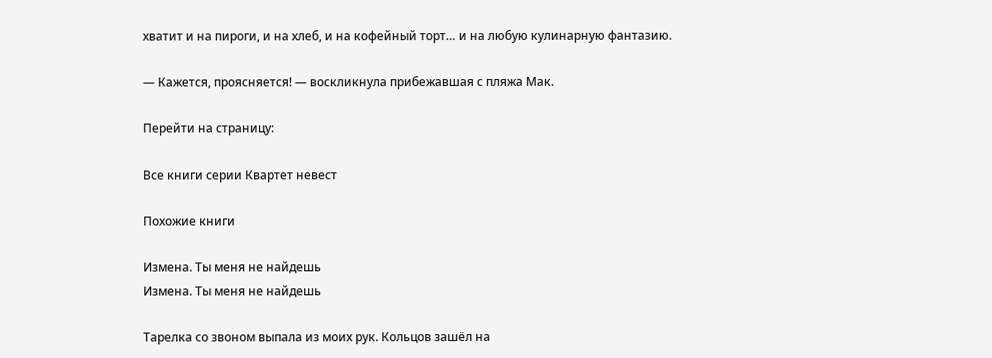хватит и на пироги, и на хлеб, и на кофейный торт… и на любую кулинарную фантазию.

— Кажется, проясняется! — воскликнула прибежавшая с пляжа Мак.

Перейти на страницу:

Все книги серии Квартет невест

Похожие книги

Измена. Ты меня не найдешь
Измена. Ты меня не найдешь

Тарелка со звоном выпала из моих рук. Кольцов зашёл на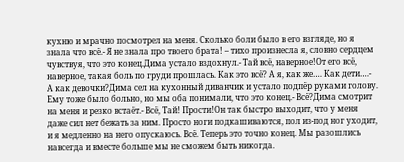кухню и мрачно посмотрел на меня. Сколько боли было в его взгляде, но я знала что всё.- Я не знала про твоего брата! – тихо произнесла я, словно сердцем чувствуя, что это конец.Дима устало вздохнул.- Тай всё, наверное!От его всё, наверное, такая боль по груди прошлась. Как это всё? А я, как же…. Как дети….- А как девочки?Дима сел на кухонный диванчик и устало подпёр руками голову. Ему тоже было больно, но мы оба понимали, что это конец.- Всё?Дима смотрит на меня и резко встаёт.- Всё, Тай! Прости!Он так быстро выходит, что у меня даже сил нет бежать за ним. Просто ноги подкашиваются, пол из-под ног уходит, и я медленно на него опускаюсь. Всё. Теперь это точно конец. Мы разошлись навсегда и вместе больше мы не сможем быть никогда.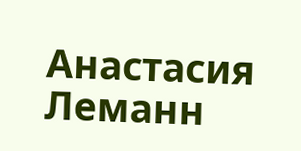Анастасия Леманн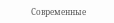Современные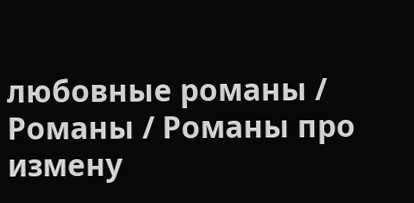любовные романы / Романы / Романы про измену